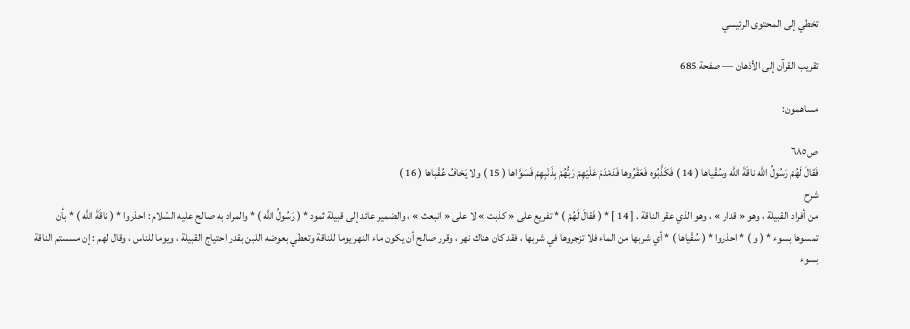تخطي إلى المحتوى الرئيسي

تقريب القرآن إلى الأذهان — صفحة 685

مساهمون:

ص٦٨٥
فَقالَ لَهُمْ رَسُولُ اللَّه ناقَةَ اللَّه وسُقْياها ( 14 ) فَكَذَّبُوه فَعَقَرُوها فَدَمْدَمَ عَلَيْهِمْ رَبُّهُمْ بِذَنْبِهِمْ فَسَوَّاها ( 15 ) ولا يَخافُ عُقْباها ( 16 )
شرح
من أفراد القبيلة ، وهو « قدار » ، وهو الذي عقر الناقة . [ 14 ] * ( فَقالَ لَهُمْ ) * تفريع على « كذبت » لا على « انبعث » ، والضمير عائد إلى قبيلة ثمود * ( رَسُولُ اللَّه ) * والمراد به صالح عليه السّلام : احذروا * ( ناقَةَ اللَّه ) * بأن تمسوها بسوء * ( و ) * احذروا * ( سُقْياها ) * أي شربها من الماء فلا تزجروها في شربها ، فقد كان هناك نهر ، وقرر صالح أن يكون ماء النهر يوما للناقة وتعطي بعوضه اللبن بقدر احتياج القبيلة ، ويوما للناس ، وقال لهم : إن مسستم الناقة بسوء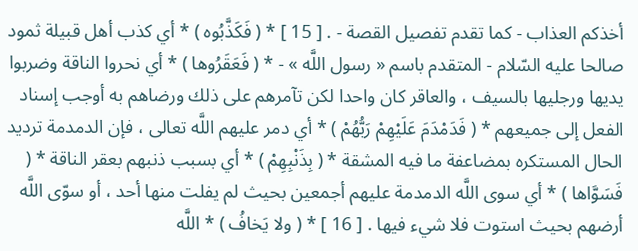أخذكم العذاب - كما تقدم تفصيل القصة - . [ 15 ] * ( فَكَذَّبُوه ) * أي كذب أهل قبيلة ثمود صالحا عليه السّلام - المتقدم باسم « رسول اللَّه » - * ( فَعَقَرُوها ) * أي نحروا الناقة وضربوا يديها ورجليها بالسيف ، والعاقر كان واحدا لكن تآمرهم على ذلك ورضاهم به أوجب إسناد الفعل إلى جميعهم * ( فَدَمْدَمَ عَلَيْهِمْ رَبُّهُمْ ) * أي دمر عليهم اللَّه تعالى ، فإن الدمدمة ترديد الحال المستكره بمضاعفة ما فيه المشقة * ( بِذَنْبِهِمْ ) * أي بسبب ذنبهم بعقر الناقة * ( فَسَوَّاها ) * أي سوى اللَّه الدمدمة عليهم أجمعين بحيث لم يفلت منها أحد ، أو سوّى اللَّه أرضهم بحيث استوت فلا شيء فيها . [ 16 ] * ( ولا يَخافُ ) * اللَّه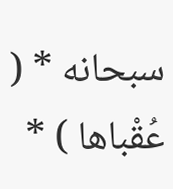سبحانه * ( عُقْباها ) *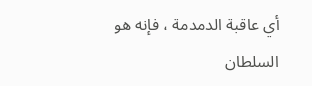أي عاقبة الدمدمة ، فإنه هو السلطان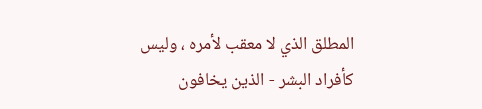المطلق الذي لا معقب لأمره ، وليس كأفراد البشر - الذين يخافون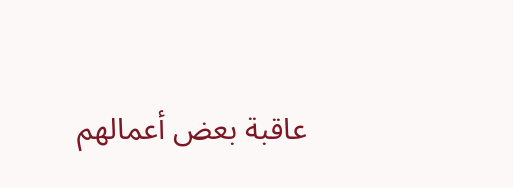عاقبة بعض أعمالهم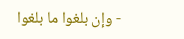- وإن بلغوا ما بلغوا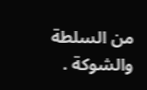من السلطة والشوكة .